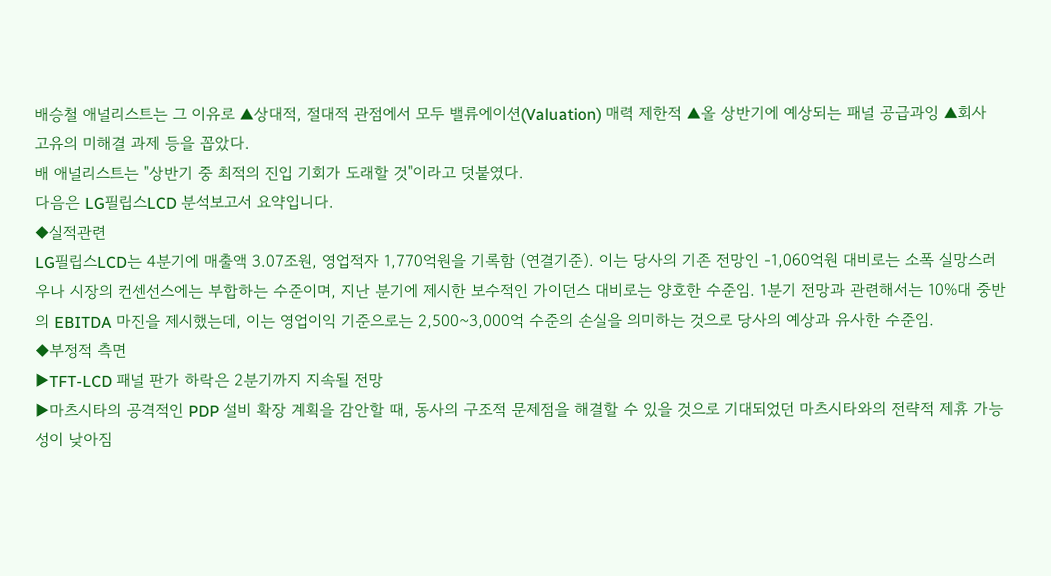배승철 애널리스트는 그 이유로 ▲상대적, 절대적 관점에서 모두 밸류에이션(Valuation) 매력 제한적 ▲올 상반기에 예상되는 패널 공급과잉 ▲회사 고유의 미해결 과제 등을 꼽았다.
배 애널리스트는 "상반기 중 최적의 진입 기회가 도래할 것"이라고 덧붙였다.
다음은 LG필립스LCD 분석보고서 요약입니다.
◆실적관련
LG필립스LCD는 4분기에 매출액 3.07조원, 영업적자 1,770억원을 기록함 (연결기준). 이는 당사의 기존 전망인 -1,060억원 대비로는 소폭 실망스러우나 시장의 컨센선스에는 부합하는 수준이며, 지난 분기에 제시한 보수적인 가이던스 대비로는 양호한 수준임. 1분기 전망과 관련해서는 10%대 중반의 EBITDA 마진을 제시했는데, 이는 영업이익 기준으로는 2,500~3,000억 수준의 손실을 의미하는 것으로 당사의 예상과 유사한 수준임.
◆부정적 측면
▶TFT-LCD 패널 판가 하락은 2분기까지 지속될 전망
▶마츠시타의 공격적인 PDP 설비 확장 계획을 감안할 때, 동사의 구조적 문제점을 해결할 수 있을 것으로 기대되었던 마츠시타와의 전략적 제휴 가능성이 낮아짐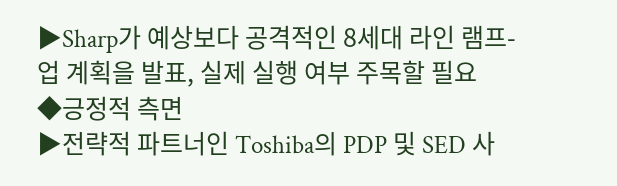▶Sharp가 예상보다 공격적인 8세대 라인 램프-업 계획을 발표, 실제 실행 여부 주목할 필요
◆긍정적 측면
▶전략적 파트너인 Toshiba의 PDP 및 SED 사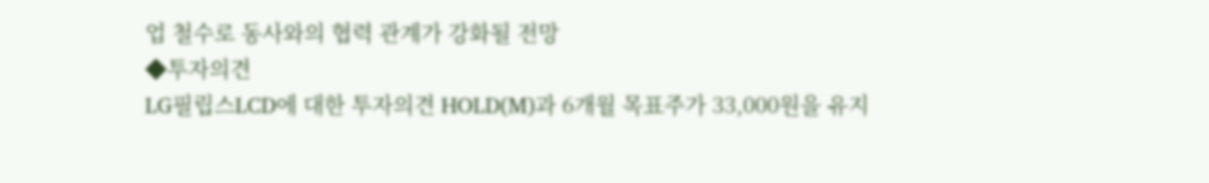업 철수로 동사와의 협력 관계가 강화될 전망
◆투자의견
LG필립스LCD에 대한 투자의견 HOLD(M)과 6개월 목표주가 33,000원을 유지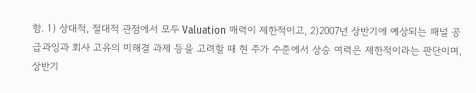함. 1) 상대적, 절대적 관점에서 모두 Valuation 매력이 제한적이고, 2)2007년 상반기에 예상되는 패널 공급과잉과 회사 고유의 미해결 과제 등을 고려할 때 현 주가 수준에서 상승 여력은 제한적이라는 판단이며, 상반기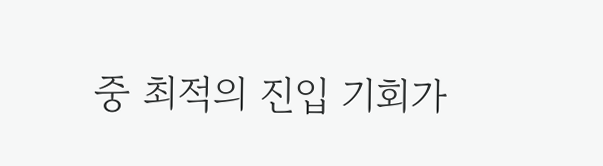중 최적의 진입 기회가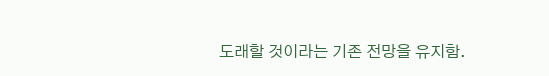도래할 것이라는 기존 전망을 유지함.